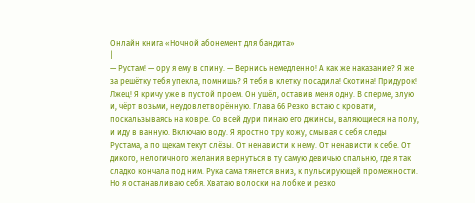Онлайн книга «Ночной абонемент для бандита»
|
— Рустам! — ору я ему в спину. — Вернись немедленно! А как же наказание? Я же за решётку тебя упекла, помнишь? Я тебя в клетку посадила! Скотина! Придурок! Лжец! Я кричу уже в пустой проем. Он ушёл, оставив меня одну. В сперме, злую и, чёрт возьми, неудовлетворённую. Глава 66 Резко встаю с кровати, поскальзываясь на ковре. Со всей дури пинаю его джинсы, валяющиеся на полу, и иду в ванную. Включаю воду. Я яростно тру кожу, смывая с себя следы Рустама, а по щекам текут слёзы. От ненависти к нему. От ненависти к себе. От дикого, нелогичного желания вернуться в ту самую девичью спальню, где я так сладко кончала под ним. Рука сама тянется вниз, к пульсирующей промежности. Но я останавливаю себя. Хватаю волоски на лобке и резко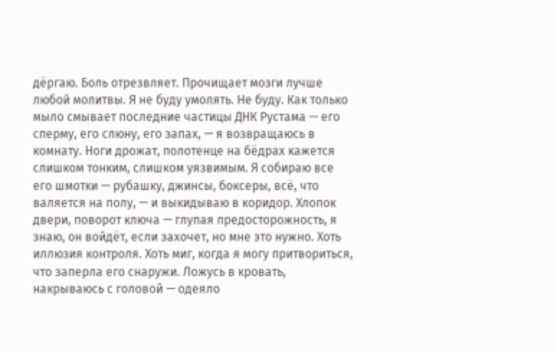дёргаю. Боль отрезвляет. Прочищает мозги лучше любой молитвы. Я не буду умолять. Не буду. Как только мыло смывает последние частицы ДНК Рустама — его сперму, его слюну, его запах, — я возвращаюсь в комнату. Ноги дрожат, полотенце на бёдрах кажется слишком тонким, слишком уязвимым. Я собираю все его шмотки — рубашку, джинсы, боксеры, всё, что валяется на полу, — и выкидываю в коридор. Хлопок двери, поворот ключа — глупая предосторожность, я знаю, он войдёт, если захочет, но мне это нужно. Хоть иллюзия контроля. Хоть миг, когда я могу притвориться, что заперла его снаружи. Ложусь в кровать, накрываюсь с головой — одеяло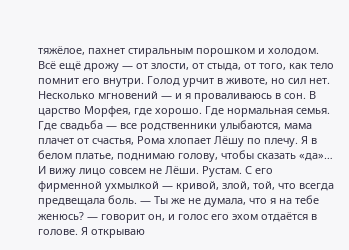тяжёлое, пахнет стиральным порошком и холодом. Всё ещё дрожу — от злости, от стыда, от того, как тело помнит его внутри. Голод урчит в животе, но сил нет. Несколько мгновений — и я проваливаюсь в сон. В царство Морфея, где хорошо. Где нормальная семья. Где свадьба — все родственники улыбаются, мама плачет от счастья, Рома хлопает Лёшу по плечу. Я в белом платье, поднимаю голову, чтобы сказать «да»… И вижу лицо совсем не Лёши. Рустам. С его фирменной ухмылкой — кривой, злой, той, что всегда предвещала боль. — Ты же не думала, что я на тебе женюсь? — говорит он, и голос его эхом отдаётся в голове. Я открываю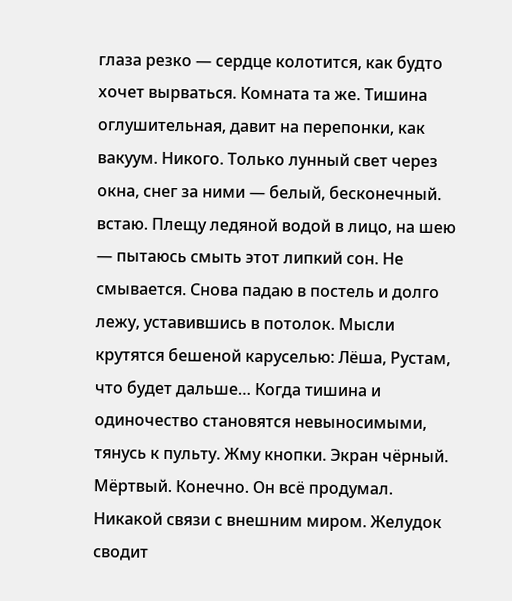глаза резко — сердце колотится, как будто хочет вырваться. Комната та же. Тишина оглушительная, давит на перепонки, как вакуум. Никого. Только лунный свет через окна, снег за ними — белый, бесконечный. встаю. Плещу ледяной водой в лицо, на шею — пытаюсь смыть этот липкий сон. Не смывается. Снова падаю в постель и долго лежу, уставившись в потолок. Мысли крутятся бешеной каруселью: Лёша, Рустам, что будет дальше… Когда тишина и одиночество становятся невыносимыми, тянусь к пульту. Жму кнопки. Экран чёрный. Мёртвый. Конечно. Он всё продумал. Никакой связи с внешним миром. Желудок сводит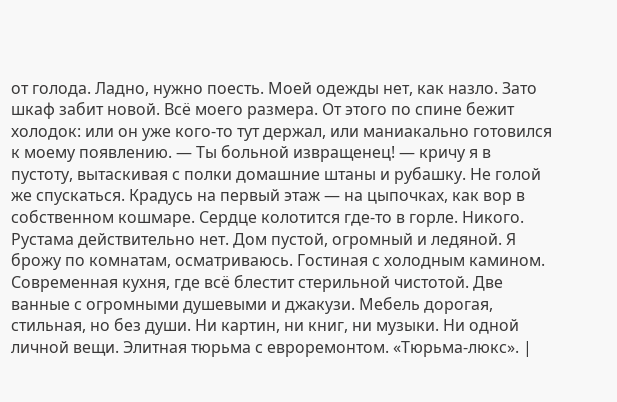от голода. Ладно, нужно поесть. Моей одежды нет, как назло. Зато шкаф забит новой. Всё моего размера. От этого по спине бежит холодок: или он уже кого-то тут держал, или маниакально готовился к моему появлению. — Ты больной извращенец! — кричу я в пустоту, вытаскивая с полки домашние штаны и рубашку. Не голой же спускаться. Крадусь на первый этаж — на цыпочках, как вор в собственном кошмаре. Сердце колотится где-то в горле. Никого. Рустама действительно нет. Дом пустой, огромный и ледяной. Я брожу по комнатам, осматриваюсь. Гостиная с холодным камином. Современная кухня, где всё блестит стерильной чистотой. Две ванные с огромными душевыми и джакузи. Мебель дорогая, стильная, но без души. Ни картин, ни книг, ни музыки. Ни одной личной вещи. Элитная тюрьма с евроремонтом. «Тюрьма-люкс». |